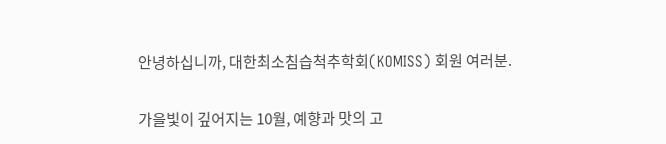안녕하십니까, 대한최소침습척추학회(KOMISS) 회원 여러분.

가을빛이 깊어지는 10월, 예향과 맛의 고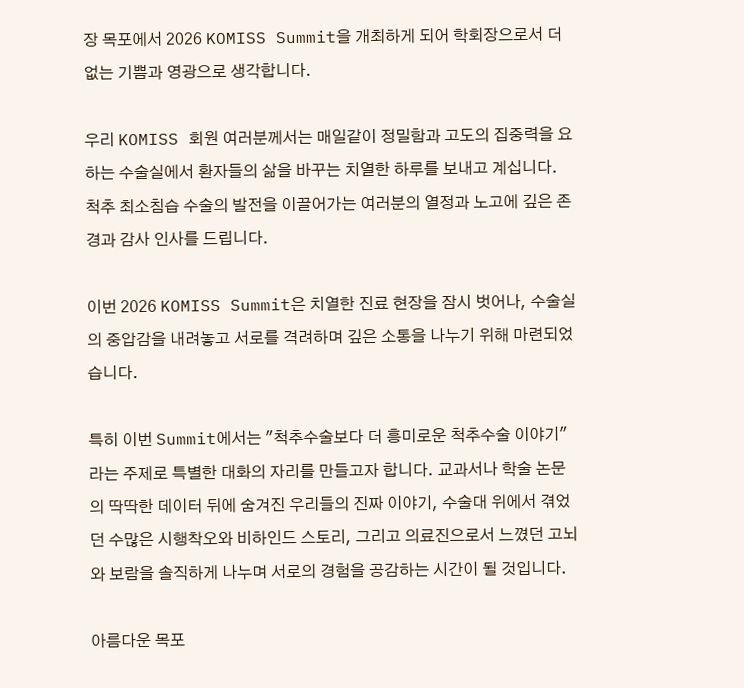장 목포에서 2026 KOMISS Summit을 개최하게 되어 학회장으로서 더 없는 기쁨과 영광으로 생각합니다.

우리 KOMISS 회원 여러분께서는 매일같이 정밀함과 고도의 집중력을 요하는 수술실에서 환자들의 삶을 바꾸는 치열한 하루를 보내고 계십니다. 척추 최소침습 수술의 발전을 이끌어가는 여러분의 열정과 노고에 깊은 존경과 감사 인사를 드립니다.

이번 2026 KOMISS Summit은 치열한 진료 현장을 잠시 벗어나, 수술실의 중압감을 내려놓고 서로를 격려하며 깊은 소통을 나누기 위해 마련되었습니다.

특히 이번 Summit에서는 "척추수술보다 더 흥미로운 척추수술 이야기"라는 주제로 특별한 대화의 자리를 만들고자 합니다. 교과서나 학술 논문의 딱딱한 데이터 뒤에 숨겨진 우리들의 진짜 이야기, 수술대 위에서 겪었던 수많은 시행착오와 비하인드 스토리, 그리고 의료진으로서 느꼈던 고뇌와 보람을 솔직하게 나누며 서로의 경험을 공감하는 시간이 될 것입니다.

아름다운 목포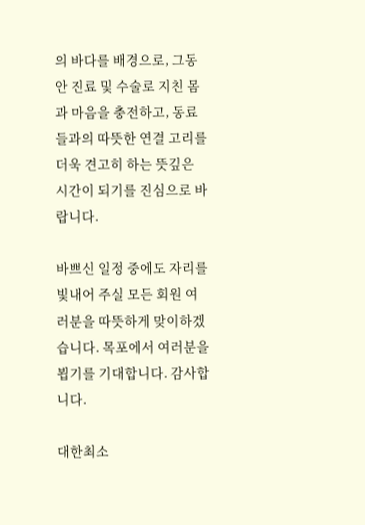의 바다를 배경으로, 그동안 진료 및 수술로 지친 몸과 마음을 충전하고, 동료들과의 따뜻한 연결 고리를 더욱 견고히 하는 뜻깊은 시간이 되기를 진심으로 바랍니다.

바쁘신 일정 중에도 자리를 빛내어 주실 모든 회원 여러분을 따뜻하게 맞이하겠습니다. 목포에서 여러분을 뵙기를 기대합니다. 감사합니다.

대한최소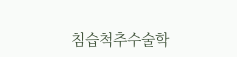침습척추수술학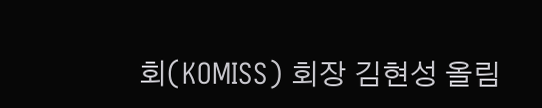회(KOMISS) 회장 김현성 올림